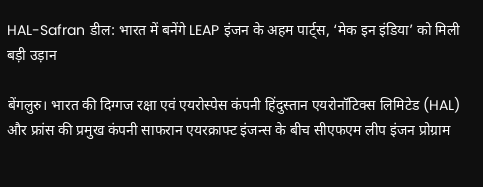HAL-Safran डील: भारत में बनेंगे LEAP इंजन के अहम पार्ट्स, ‘मेक इन इंडिया’ को मिली बड़ी उड़ान

बेंगलुरु। भारत की दिग्गज रक्षा एवं एयरोस्पेस कंपनी हिंदुस्तान एयरोनॉटिक्स लिमिटेड (HAL) और फ्रांस की प्रमुख कंपनी साफरान एयरक्राफ्ट इंजन्स के बीच सीएफएम लीप इंजन प्रोग्राम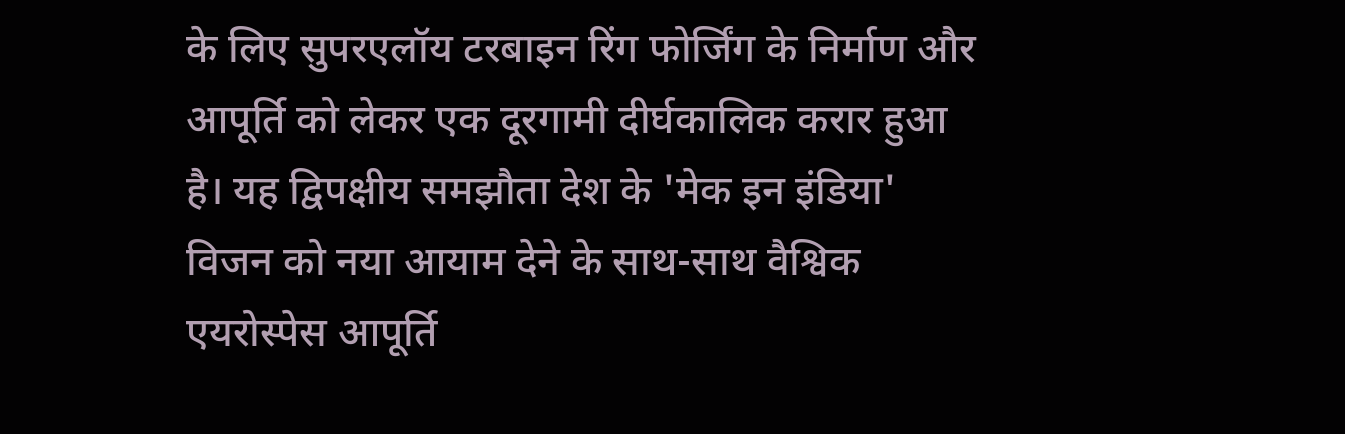के लिए सुपरएलॉय टरबाइन रिंग फोर्जिंग के निर्माण और आपूर्ति को लेकर एक दूरगामी दीर्घकालिक करार हुआ है। यह द्विपक्षीय समझौता देश के 'मेक इन इंडिया' विजन को नया आयाम देने के साथ-साथ वैश्विक एयरोस्पेस आपूर्ति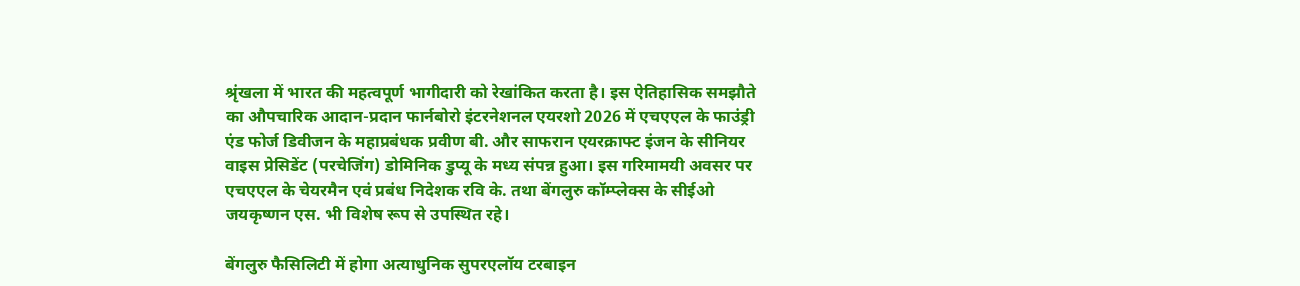श्रृंखला में भारत की महत्वपूर्ण भागीदारी को रेखांकित करता है। इस ऐतिहासिक समझौते का औपचारिक आदान-प्रदान फार्नबोरो इंटरनेशनल एयरशो 2026 में एचएएल के फाउंड्री एंड फोर्ज डिवीजन के महाप्रबंधक प्रवीण बी. और साफरान एयरक्राफ्ट इंजन के सीनियर वाइस प्रेसिडेंट (परचेजिंग) डोमिनिक डुप्यू के मध्य संपन्न हुआ। इस गरिमामयी अवसर पर एचएएल के चेयरमैन एवं प्रबंध निदेशक रवि के. तथा बेंगलुरु कॉम्प्लेक्स के सीईओ जयकृष्णन एस. भी विशेष रूप से उपस्थित रहे।

बेंगलुरु फैसिलिटी में होगा अत्याधुनिक सुपरएलॉय टरबाइन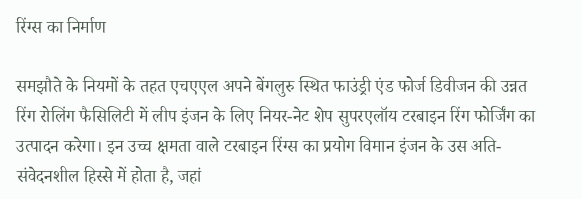रिंग्स का निर्माण

समझौते के नियमों के तहत एचएएल अपने बेंगलुरु स्थित फाउंड्री एंड फोर्ज डिवीजन की उन्नत रिंग रोलिंग फैसिलिटी में लीप इंजन के लिए नियर-नेट शेप सुपरएलॉय टरबाइन रिंग फोर्जिंग का उत्पादन करेगा। इन उच्च क्षमता वाले टरबाइन रिंग्स का प्रयोग विमान इंजन के उस अति-संवेदनशील हिस्से में होता है, जहां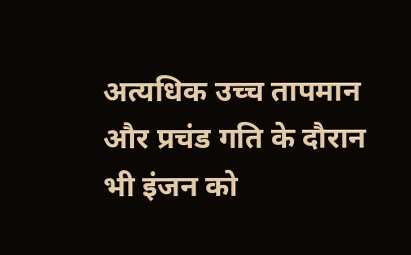अत्यधिक उच्च तापमान और प्रचंड गति के दौरान भी इंजन को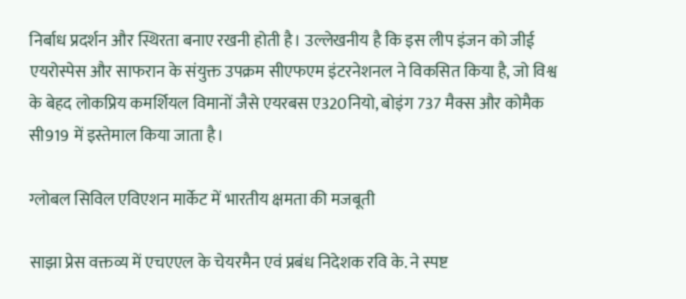निर्बाध प्रदर्शन और स्थिरता बनाए रखनी होती है। उल्लेखनीय है कि इस लीप इंजन को जीई एयरोस्पेस और साफरान के संयुक्त उपक्रम सीएफएम इंटरनेशनल ने विकसित किया है, जो विश्व के बेहद लोकप्रिय कमर्शियल विमानों जैसे एयरबस ए320नियो, बोइंग 737 मैक्स और कोमैक सी919 में इस्तेमाल किया जाता है।

ग्लोबल सिविल एविएशन मार्केट में भारतीय क्षमता की मजबूती

साझा प्रेस वक्तव्य में एचएएल के चेयरमैन एवं प्रबंध निदेशक रवि के. ने स्पष्ट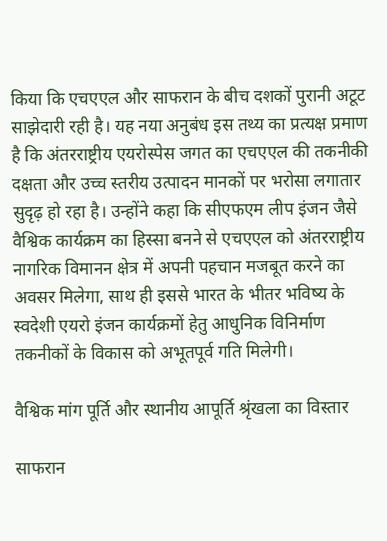किया कि एचएएल और साफरान के बीच दशकों पुरानी अटूट साझेदारी रही है। यह नया अनुबंध इस तथ्य का प्रत्यक्ष प्रमाण है कि अंतरराष्ट्रीय एयरोस्पेस जगत का एचएएल की तकनीकी दक्षता और उच्च स्तरीय उत्पादन मानकों पर भरोसा लगातार सुदृढ़ हो रहा है। उन्होंने कहा कि सीएफएम लीप इंजन जैसे वैश्विक कार्यक्रम का हिस्सा बनने से एचएएल को अंतरराष्ट्रीय नागरिक विमानन क्षेत्र में अपनी पहचान मजबूत करने का अवसर मिलेगा, साथ ही इससे भारत के भीतर भविष्य के स्वदेशी एयरो इंजन कार्यक्रमों हेतु आधुनिक विनिर्माण तकनीकों के विकास को अभूतपूर्व गति मिलेगी।

वैश्विक मांग पूर्ति और स्थानीय आपूर्ति श्रृंखला का विस्तार

साफरान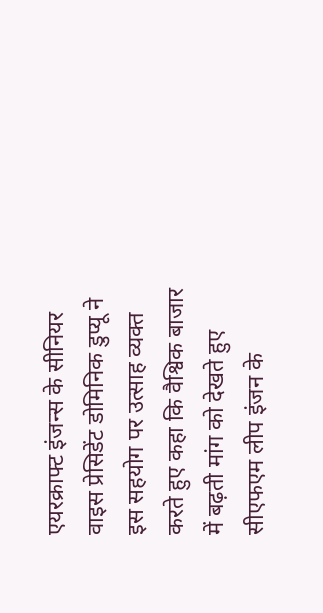एयरक्राफ्ट इंजन्स के सीनियर वाइस प्रेसिडेंट डोमिनिक डुप्यू ने इस सहयोग पर उत्साह व्यक्त करते हुए कहा कि वैश्विक बाजार में बढ़ती मांग को देखते हुए सीएफएम लीप इंजन के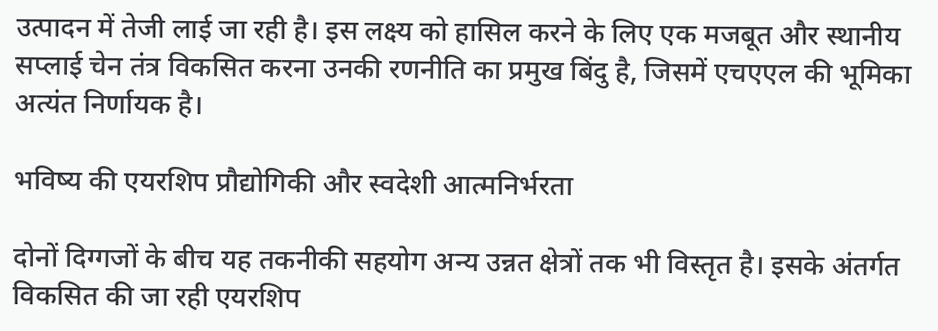उत्पादन में तेजी लाई जा रही है। इस लक्ष्य को हासिल करने के लिए एक मजबूत और स्थानीय सप्लाई चेन तंत्र विकसित करना उनकी रणनीति का प्रमुख बिंदु है, जिसमें एचएएल की भूमिका अत्यंत निर्णायक है।

भविष्य की एयरशिप प्रौद्योगिकी और स्वदेशी आत्मनिर्भरता

दोनों दिग्गजों के बीच यह तकनीकी सहयोग अन्य उन्नत क्षेत्रों तक भी विस्तृत है। इसके अंतर्गत विकसित की जा रही एयरशिप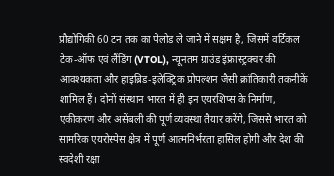प्रौद्योगिकी 60 टन तक का पेलोड ले जाने में सक्षम है, जिसमें वर्टिकल टेक-ऑफ एवं लैंडिंग (VTOL), न्यूनतम ग्राउंड इंफ्रास्ट्रक्चर की आवश्यकता और हाइब्रिड-इलेक्ट्रिक प्रोपल्शन जैसी क्रांतिकारी तकनीकें शामिल हैं। दोनों संस्थान भारत में ही इन एयरशिप्स के निर्माण, एकीकरण और असेंबली की पूर्ण व्यवस्था तैयार करेंगे, जिससे भारत को सामरिक एयरोस्पेस क्षेत्र में पूर्ण आत्मनिर्भरता हासिल होगी और देश की स्वदेशी रक्षा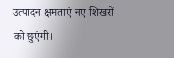उत्पादन क्षमताएं नए शिखरों को छुएंगी।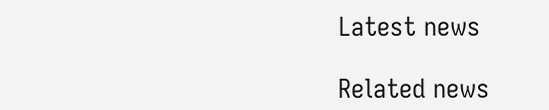Latest news

Related news